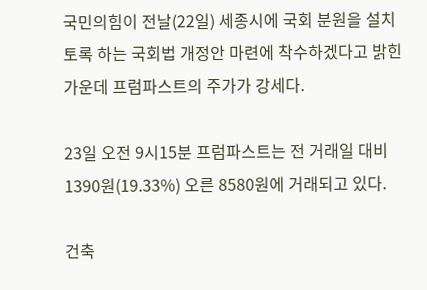국민의힘이 전날(22일) 세종시에 국회 분원을 설치토록 하는 국회법 개정안 마련에 착수하겠다고 밝힌 가운데 프럼파스트의 주가가 강세다.

23일 오전 9시15분 프럼파스트는 전 거래일 대비 1390원(19.33%) 오른 8580원에 거래되고 있다.

건축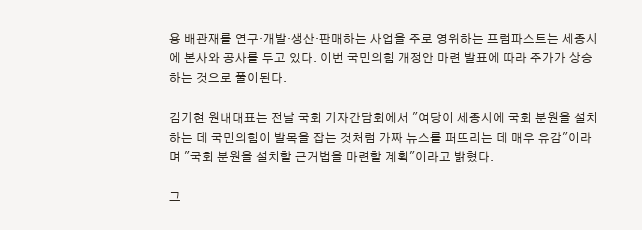용 배관재를 연구·개발·생산·판매하는 사업을 주로 영위하는 프럼파스트는 세종시에 본사와 공사를 두고 있다. 이번 국민의힘 개정안 마련 발표에 따라 주가가 상승하는 것으로 풀이된다.

김기현 원내대표는 전날 국회 기자간담회에서 "여당이 세종시에 국회 분원을 설치하는 데 국민의힘이 발목을 잡는 것처럼 가짜 뉴스를 퍼뜨리는 데 매우 유감"이라며 "국회 분원을 설치할 근거법을 마련할 계획"이라고 밝혔다.

그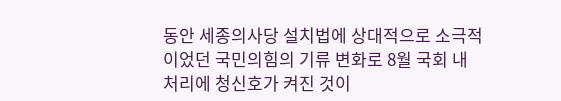동안 세종의사당 설치법에 상대적으로 소극적이었던 국민의힘의 기류 변화로 8월 국회 내 처리에 청신호가 켜진 것이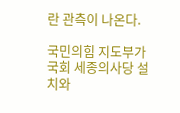란 관측이 나온다.

국민의힘 지도부가 국회 세종의사당 설치와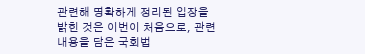관련해 명확하게 정리된 입장을 밝힌 것은 이번이 처음으로, 관련 내용을 담은 국회법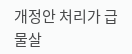개정안 처리가 급물살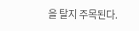을 탈지 주목된다.